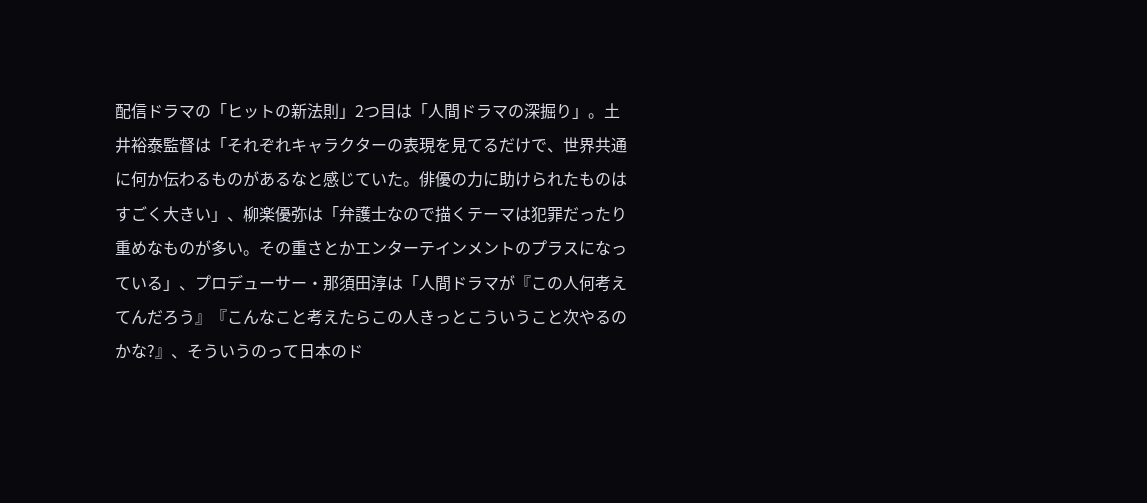配信ドラマの「ヒットの新法則」2つ目は「人間ドラマの深掘り」。土井裕泰監督は「それぞれキャラクターの表現を見てるだけで、世界共通に何か伝わるものがあるなと感じていた。俳優の力に助けられたものはすごく大きい」、柳楽優弥は「弁護士なので描くテーマは犯罪だったり重めなものが多い。その重さとかエンターテインメントのプラスになっている」、プロデューサー・那須田淳は「人間ドラマが『この人何考えてんだろう』『こんなこと考えたらこの人きっとこういうこと次やるのかな?』、そういうのって日本のド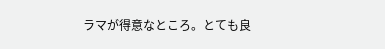ラマが得意なところ。とても良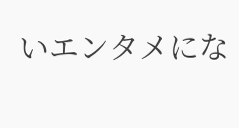いエンタメにな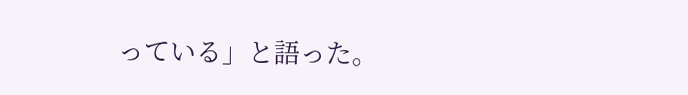っている」と語った。